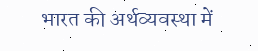भारत की अर्थव्यवस्था में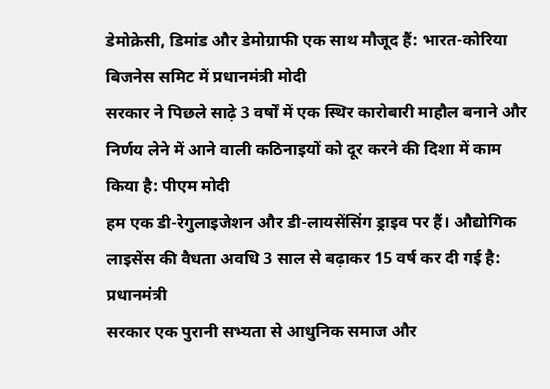डेमोक्रेसी, डिमांड और डेमोग्राफी एक साथ मौजूद हैं: भारत-कोरिया बिजनेस समिट में प्रधानमंत्री मोदी
सरकार ने पिछले साढ़े 3 वर्षों में एक स्थिर कारोबारी माहौल बनाने और निर्णय लेने में आने वाली कठिनाइयों को दूर करने की दिशा में काम किया है: पीएम मोदी
हम एक डी-रेगुलाइजेशन और डी-लायसेंसिंग ड्राइव पर हैं। औद्योगिक लाइसेंस की वैधता अवधि 3 साल से बढ़ाकर 15 वर्ष कर दी गई है: प्रधानमंत्री
सरकार एक पुरानी सभ्यता से आधुनिक समाज और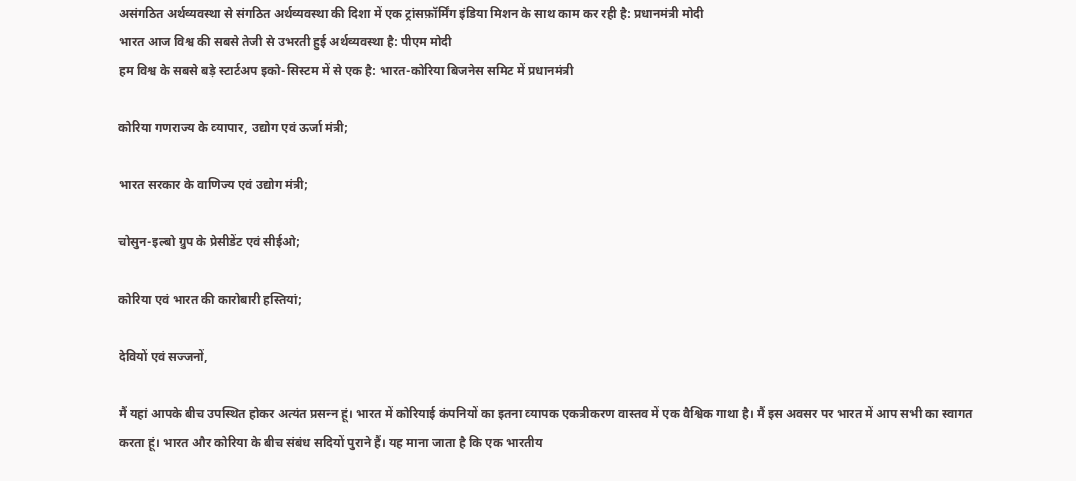असंगठित अर्थव्यवस्था से संगठित अर्थव्यवस्था की दिशा में एक ट्रांसफ़ॉर्मिंग इंडिया मिशन के साथ काम कर रही है: प्रधानमंत्री मोदी
भारत आज विश्व की सबसे तेजी से उभरती हुई अर्थव्यवस्था है: पीएम मोदी
हम विश्व के सबसे बड़े स्टार्टअप इको-सिस्टम में से एक है: भारत-कोरिया बिजनेस समिट में प्रधानमंत्री

कोरिया गणराज्‍य के व्‍यापार, उद्योग एवं ऊर्जा मंत्री;

भारत सरकार के वाणिज्‍य एवं उद्योग मंत्री;

चोसुन-इल्‍बो ग्रुप के प्रेसीडेंट एवं सीईओ;

कोरिया एवं भारत की कारोबारी हस्तियां;

देवियों एवं सज्‍जनों,

मैं यहां आपके बीच उपस्थित होकर अत्‍यंत प्रसन्‍न हूं। भारत में कोरियाई कंपनियों का इतना व्‍यापक एकत्रीकरण वास्‍तव में एक वैश्विक गाथा है। मैं इस अवसर पर भारत में आप सभी का स्‍वागत करता हूं। भारत और कोरिया के बीच संबंध सदियों पुराने हैं। यह माना जाता है कि एक भारतीय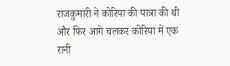राजकुमारी ने कोरिया की यात्रा की थी और फिर आगे चलकर कोरिया में एक रानी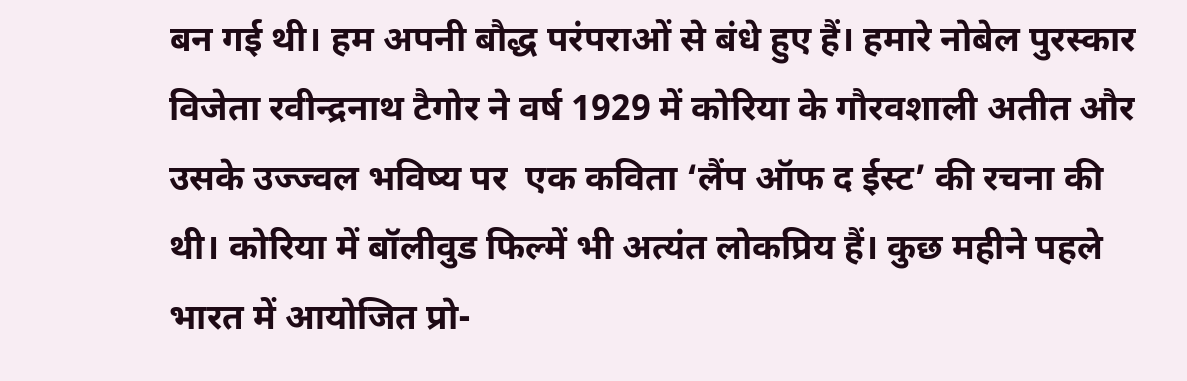बन गई थी। हम अपनी बौद्ध परंपराओं से बंधे हुए हैं। हमारे नोबेल पुरस्कार विजेता रवीन्द्रनाथ टैगोर ने वर्ष 1929 में कोरिया के गौरवशाली अतीत और उसके उज्ज्वल भविष्य पर  एक कविता ‘लैंप ऑफ द ईस्‍ट’ की रचना की थी। कोरिया में बॉलीवुड फिल्में भी अत्‍यंत लोकप्रिय हैं। कुछ महीने पहले भारत में आयोजित प्रो-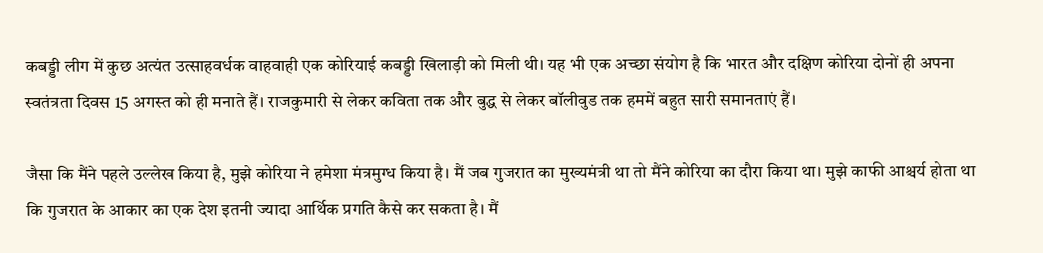कबड्डी लीग में कुछ अत्‍यंत उत्साहवर्धक वाहवाही एक कोरियाई कबड्डी खिलाड़ी को मिली थी। यह भी एक अच्‍छा संयोग है कि भारत और दक्षिण कोरिया दोनों ही अपना स्‍वतंत्रता दिवस 15 अगस्‍त को ही मनाते हैं। राजकुमारी से लेकर कविता तक और बुद्ध से लेकर बॉलीवुड तक हममें बहुत सारी समानताएं हैं।

जैसा कि मैंने पहले उल्‍लेख किया है, मुझे कोरिया ने हमेशा मंत्रमुग्‍ध किया है। मैं जब गुजरात का मुख्‍यमंत्री था तो मैंने कोरिया का दौरा किया था। मुझे काफी आश्चर्य होता था कि गुजरात के आकार का एक देश इतनी ज्‍यादा आर्थिक प्रगति कैसे कर सकता है। मैं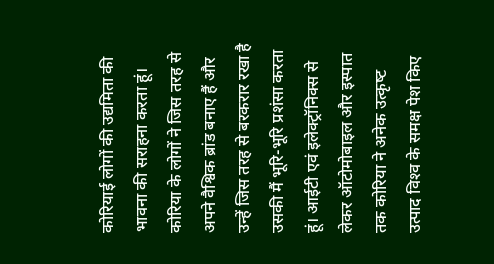कोरियाई लोगों की उद्यमिता की भावना की सराहना करता हूं। कोरिया के लोगों ने जिस तरह से अपने वैश्विक ब्रांड बनाए हैं और उन्‍हें जिस तरह से बरकरार रखा है उसकी मैं भूरि-भूरि प्रशंसा करता हूं। आईटी एवं इलेक्‍ट्रॉनिक्‍स से लेकर ऑटोमोबाइल और इस्‍पात तक कोरिया ने अनेक उत्‍कृष्‍ट उत्‍पाद विश्‍व के समक्ष पेश किए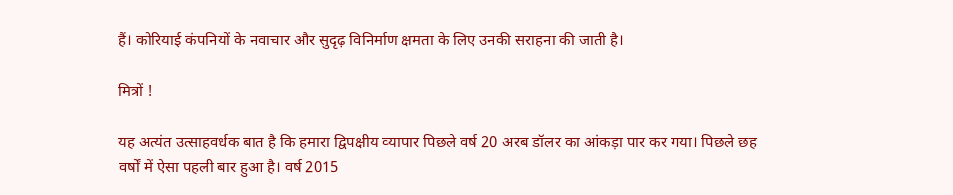हैं। कोरियाई कंपनियों के नवाचार और सुदृढ़ विनिर्माण क्षमता के लिए उनकी सराहना की जाती है।

मित्रों !

यह अत्‍यंत उत्‍साहवर्धक बात है कि हमारा द्विपक्षीय व्‍यापार पिछले वर्ष 20 अरब डॉलर का आंकड़ा पार कर गया। पिछले छह वर्षों में ऐसा पहली बार हुआ है। वर्ष 2015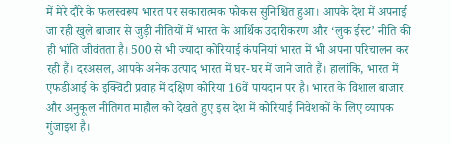में मेरे दौरे के फलस्‍वरूप भारत पर सकारात्‍मक फोकस सुनिश्चित हुआ। आपके देश में अपनाई जा रही खुले बाजार से जुड़ी नीतियों में भारत के आर्थिक उदारीकरण और ‘लुक ईस्‍ट’ नीति की ही भांति जीवंतता है। 500 से भी ज्‍यादा कोरियाई कंपनियां भारत में भी अपना परिचालन कर रही हैं। दरअसल, आपके अनेक उत्‍पाद भारत में घर-घर में जाने जाते हैं। हालांकि, भारत में एफडीआई के इक्विटी प्रवाह में दक्षिण कोरिया 16वें पायदान पर है। भारत के विशाल बाजार और अनुकूल नीतिगत माहौल को देखते हुए इस देश में कोरियाई निवेशकों के लिए व्‍यापक गुंजाइश है।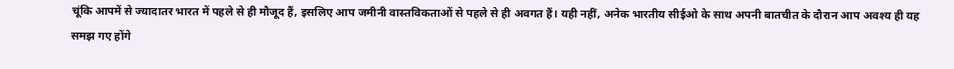चूंकि आपमें से ज्‍यादातर भारत में पहले से ही मौजूद हैं, इसलिए आप जमीनी वास्‍तविकताओं से पहले से ही अवगत हैं। यही नहीं, अनेक भारतीय सीईओ के साथ अपनी बातचीत के दौरान आप अवश्‍य ही यह समझ गए होंगे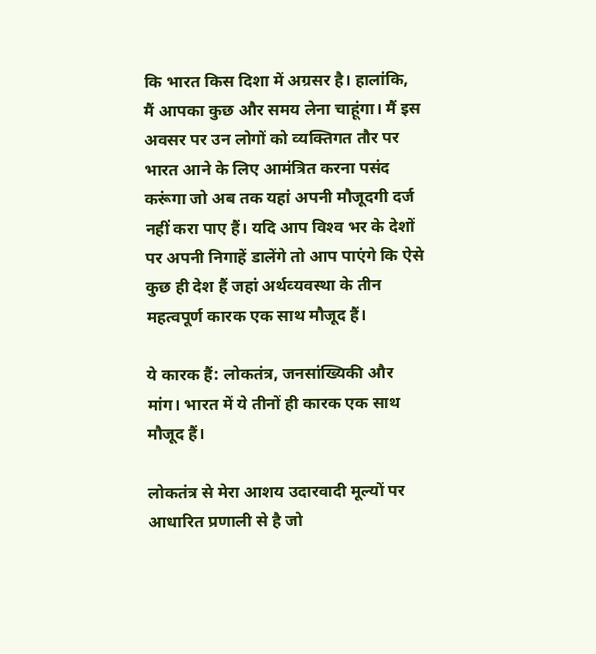कि भारत किस दिशा में अग्रसर है। हालांकि, मैं आपका कुछ और समय लेना चाहूंगा। मैं इस अवसर पर उन लोगों को व्‍यक्तिगत तौर पर भारत आने के लिए आमंत्रित करना पसंद करूंगा जो अब तक यहां अपनी मौजूदगी दर्ज नहीं करा पाए हैं। यदि आप विश्‍व भर के देशों पर अपनी निगाहें डालेंगे तो आप पाएंगे कि ऐसे कुछ ही देश हैं जहां अर्थव्‍यवस्‍था के तीन महत्‍वपूर्ण कारक एक साथ मौजूद हैं।

ये कारक हैं: लोकतंत्र, जनसांख्यिकी और मांग। भारत में ये तीनों ही कारक एक साथ मौजूद हैं।

लोकतंत्र से मेरा आशय उदारवादी मूल्यों पर आधारित प्रणाली से है जो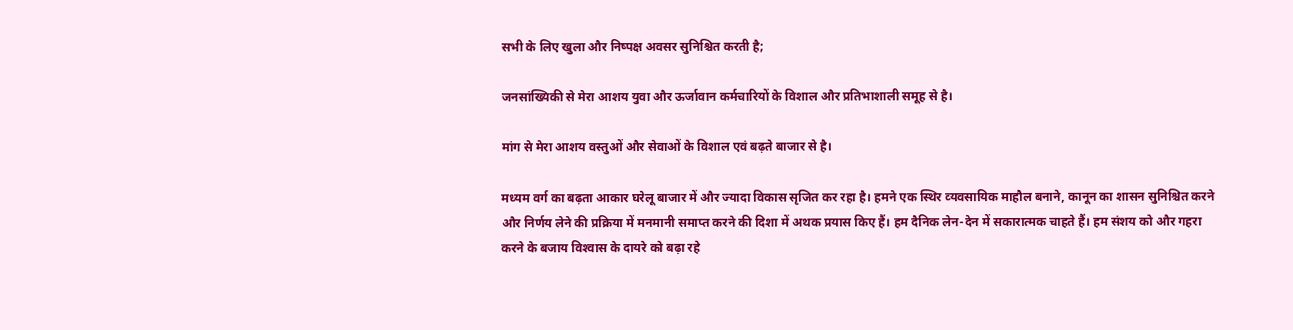सभी के लिए खुला और निष्पक्ष अवसर सुनिश्चित करती है;

जनसांख्यिकी से मेरा आशय युवा और ऊर्जावान कर्मचारियों के विशाल और प्रतिभाशाली समूह से है।

मांग से मेरा आशय वस्‍तुओं और सेवाओं के विशाल एवं बढ़ते बाजार से है।

मध्‍यम वर्ग का बढ़ता आकार घरेलू बाजार में और ज्‍यादा विकास सृजित कर रहा है। हमने एक स्थिर व्‍यवसायिक माहौल बनाने, कानून का शासन सुनि‍श्चित करने और निर्णय लेने की प्रक्रिया में मनमानी समाप्‍त करने की दिशा में अथक प्रयास किए हैं। हम दैनिक लेन-देन में सकारात्‍मक चाहते हैं। हम संशय को और गहरा करने के बजाय विश्‍वास के दायरे को बढ़ा रहे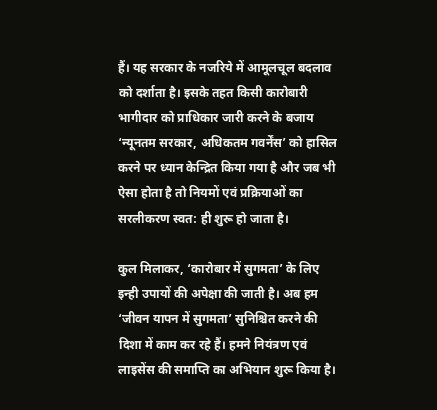हैं। यह सरकार के नजरिये में आमूलचूल बदलाव को दर्शाता है। इसके तहत किसी कारोबारी भागीदार को प्राधिकार जारी करने के बजाय ‘न्‍यूनतम सरकार, अधिकतम गवर्नेंस’ को हासिल करने पर ध्‍यान केन्द्रित किया गया है और जब भी ऐसा होता है तो नियमों एवं प्रक्रियाओं का सरलीकरण स्‍वत: ही शुरू हो जाता है।

कुल मिलाकर, ‘कारोबार में सुगमता’ के लिए इन्‍ही उपायों की अपेक्षा की जाती है। अब हम ‘जीवन यापन में सुगमता’ सुनिश्चित करने की दिशा में काम कर रहे हैं। हमने नियंत्रण एवं लाइसेंस की समाप्ति का अभियान शुरू किया है।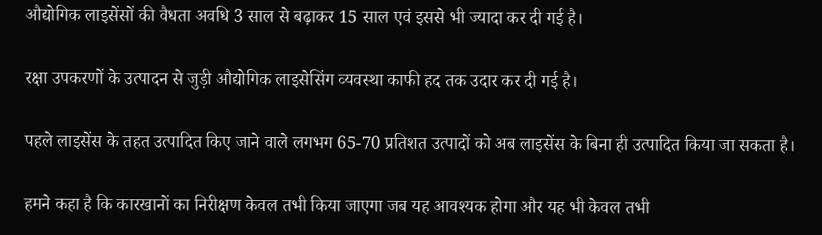औद्योगिक लाइसेंसों की वैधता अवधि 3 साल से बढ़ाकर 15 साल एवं इससे भी ज्‍यादा कर दी गई है।

रक्षा उपकरणों के उत्‍पादन से जुड़ी औद्योगिक लाइसेसिंग व्‍यवस्‍था काफी हद तक उदार कर दी गई है।

पहले लाइसेंस के तहत उत्‍पादित किए जाने वाले लगभग 65-70 प्रतिशत उत्‍पादों को अब लाइसेंस के बिना ही उत्‍पादित किया जा सकता है।

हमने कहा है कि कारखानों का निरीक्षण केवल तभी किया जाएगा जब यह आवश्‍यक होगा और यह भी केवल तभी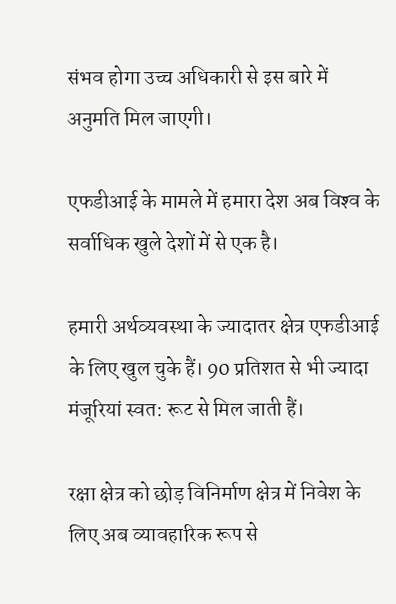संभव होगा उच्‍च अधिकारी से इस बारे में अनुमति मिल जाएगी।

एफडीआई के मामले में हमारा देश अब विश्‍व के सर्वाधिक खुले देशों में से एक है।

हमारी अर्थव्‍यवस्‍था के ज्‍यादातर क्षेत्र एफडीआई के लिए खुल चुके हैं। 90 प्रतिशत से भी ज्‍यादा मंजूरियां स्‍वत: रूट से मिल जाती हैं।

रक्षा क्षेत्र को छोड़ विनिर्माण क्षेत्र में निवेश के लिए अब व्यावहारिक रूप से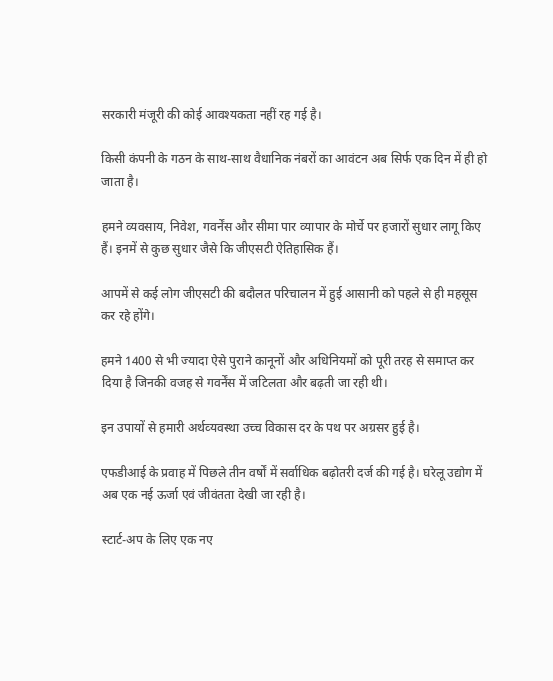सरकारी मंजूरी की कोई आवश्‍यकता नहीं रह गई है।

किसी कंपनी के गठन के साथ-साथ वैधानिक नंबरों का आवंटन अब सिर्फ एक दिन में ही हो जाता है।

हमने व्‍यवसाय, निवेश, गवर्नेंस और सीमा पार व्‍यापार के मोर्चे पर हजारों सुधार लागू किए हैं। इनमें से कुछ सुधार जैसे कि जीएसटी ऐतिहासिक हैं।

आपमें से कई लोग जीएसटी की बदौलत परिचालन में हुई आसानी को पहले से ही महसूस कर रहे होंगे।

हमने 1400 से भी ज्‍यादा ऐसे पुराने कानूनों और अधिनियमों को पूरी तरह से समाप्‍त कर दिया है जिनकी वजह से गवर्नेंस में जटिलता और बढ़ती जा रही थी।

इन उपायों से हमारी अर्थव्‍यवस्‍था उच्‍च विकास दर के पथ पर अग्रसर हुई है।

एफडीआई के प्रवाह में पिछले तीन वर्षों में सर्वाधिक बढ़ोतरी दर्ज की गई है। घरेलू उद्योग में अब एक नई ऊर्जा एवं जीवंतता देखी जा रही है।

स्‍टार्ट-अप के लिए एक नए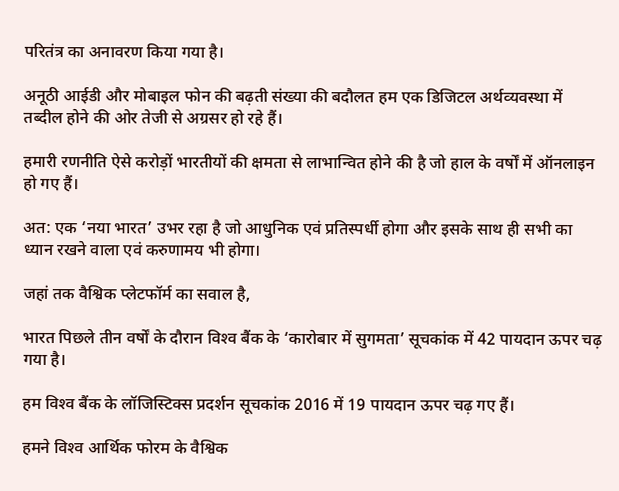परितंत्र का अनावरण किया गया है।

अनूठी आईडी और मोबाइल फोन की बढ़ती संख्‍या की बदौलत हम एक डिजिटल अर्थव्‍यवस्‍था में तब्‍दील होने की ओर तेजी से अग्रसर हो रहे हैं।

हमारी रणनीति ऐसे करोड़ों भारतीयों की क्षमता से लाभान्वित होने की है जो हाल के वर्षों में ऑनलाइन हो गए हैं।

अत: एक ‘नया भारत’ उभर रहा है जो आधुनिक एवं प्रतिस्‍पर्धी होगा और इसके साथ ही सभी का ध्‍यान रखने वाला एवं करुणामय भी होगा।

जहां तक वैश्विक प्‍लेटफॉर्म का सवाल है,

भारत पिछले तीन वर्षों के दौरान विश्‍व बैंक के ‘कारोबार में सुगमता’ सूचकांक में 42 पायदान ऊपर चढ़ गया है।

हम विश्‍व बैंक के लॉजिस्टिक्‍स प्रदर्शन सूचकांक 2016 में 19 पायदान ऊपर चढ़ गए हैं।

हमने विश्‍व आर्थिक फोरम के वैश्विक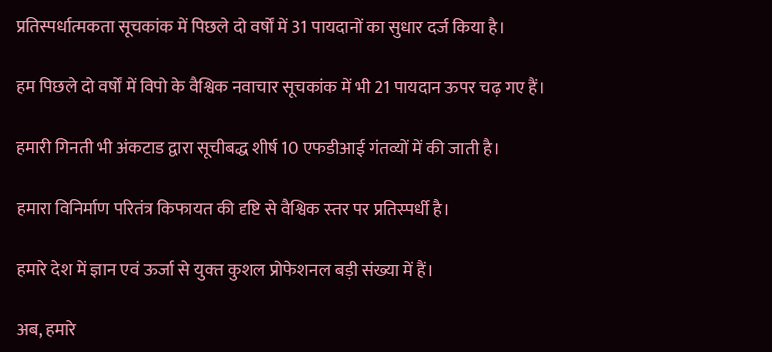प्रतिस्पर्धात्मकता सूचकांक में पिछले दो वर्षों में 31 पायदानों का सुधार दर्ज किया है।

हम पिछले दो वर्षों में विपो के वैश्विक नवाचार सूचकांक में भी 21 पायदान ऊपर चढ़ गए हैं।

हमारी गिनती भी अंकटाड द्वारा सूचीबद्ध शीर्ष 10 एफडीआई गंतव्‍यों में की जाती है।

हमारा विनिर्माण परितंत्र किफायत की दृष्टि से वैश्विक स्‍तर पर प्रतिस्‍पर्धी है।

हमारे देश में ज्ञान एवं ऊर्जा से युक्‍त कुशल प्रोफेशनल बड़ी संख्‍या में हैं।

अब, हमारे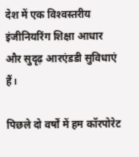देश में एक विश्‍वस्‍तरीय इंजीनियरिंग शिक्षा आधार और सुदृढ़ आरएंडडी सुविधाएं हैं।

पिछले दो वर्षों में हम कॉरपोरेट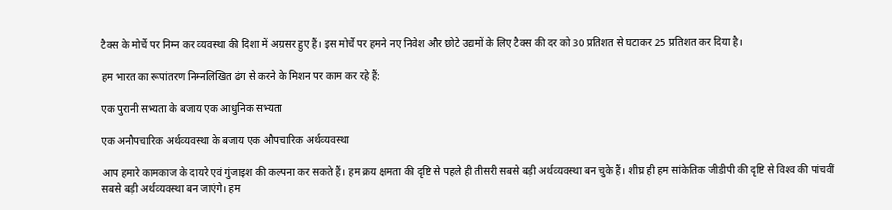टैक्‍स के मोर्चे पर निम्‍न कर व्‍यवस्‍था की दिशा में अग्रसर हुए हैं। इस मोर्चे पर हमने नए निवेश और छोटे उद्यमों के लिए टैक्‍स की दर को 30 प्रतिशत से घटाकर 25 प्रतिशत कर दिया है।

हम भारत का रूपांतरण निम्‍नलिखित ढंग से करने के मिशन पर काम कर रहे हैं:

एक पुरानी सभ्यता के बजाय एक आधुनिक सभ्‍यता

एक अनौपचारिक अर्थव्‍यवस्‍था के बजाय एक औपचारिक अर्थव्‍यवस्‍था

आप हमारे कामकाज के दायरे एवं गुंजाइश की कल्‍पना कर सकते हैं। हम क्रय क्षमता की दृष्टि से पहले ही तीसरी सबसे बड़ी अर्थव्‍यवस्‍था बन चुके हैं। शीघ्र ही हम सांकेतिक जीडीपी की दृष्टि से विश्‍व की पांचवीं सबसे बड़ी अर्थव्‍यवस्‍था बन जाएंगे। हम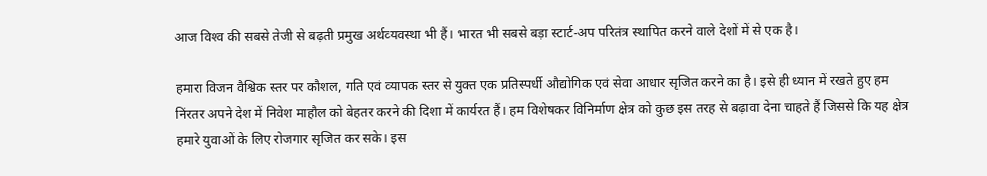आज विश्‍व की सबसे तेजी से बढ़ती प्रमुख अर्थव्‍यवस्‍था भी हैं। भारत भी सबसे बड़ा स्‍टार्ट-अप परितंत्र स्‍थापित करने वाले देशों में से एक है।

हमारा विजन वैश्विक स्‍तर पर कौशल, गति एवं व्‍यापक स्‍तर से युक्‍त एक प्रतिस्‍पर्धी औद्योगिक एवं सेवा आधार सृजित करने का है। इसे ही ध्‍यान में रखते हुए हम निंरतर अपने देश में निवेश माहौल को बेहतर करने की दिशा में कार्यरत हैं। हम विशेषकर विनिर्माण क्षेत्र को कुछ इस तरह से बढ़ावा देना चाहते हैं जिससे कि यह क्षेत्र हमारे युवाओं के लिए रोजगार सृजित कर सके। इस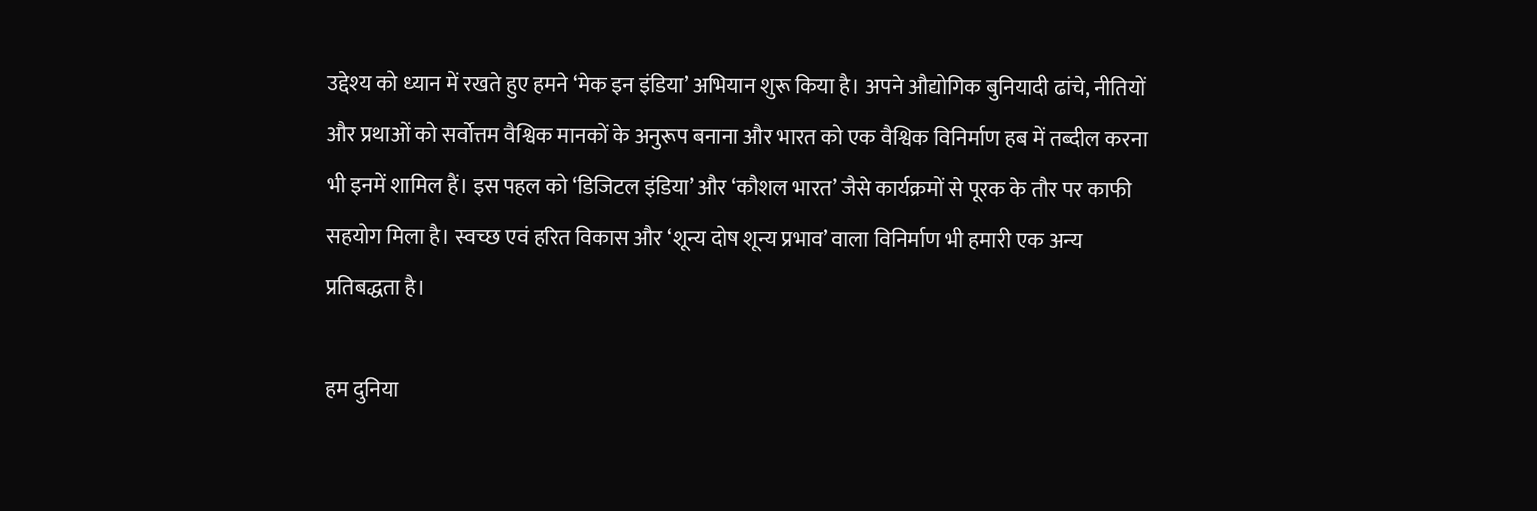उद्देश्‍य को ध्‍यान में रखते हुए हमने ‘मेक इन इंडिया’ अभियान शुरू किया है। अपने औद्योगिक बुनियादी ढांचे, नीतियों और प्रथाओं को सर्वोत्तम वैश्विक मानकों के अनुरूप बनाना और भारत को एक वैश्विक विनिर्माण हब में तब्‍दील करना भी इनमें शामिल हैं। इस पहल को ‘डिजिटल इंडिया’ और ‘कौशल भारत’ जैसे कार्यक्रमों से पूरक के तौर पर काफी सहयोग मिला है। स्‍वच्‍छ एवं हरित विकास और ‘शून्य दोष शून्य प्रभाव’ वाला विनिर्माण भी हमारी एक अन्‍य प्रतिबद्धता है।

हम दुनिया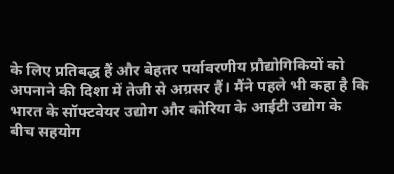के लिए प्रतिबद्ध हैं और बेहतर पर्यावरणीय प्रौद्योगिकियों को अपनाने की दिशा में तेजी से अग्रसर हैं। मैंने पहले भी कहा है कि भारत के सॉफ्टवेयर उद्योग और कोरिया के आईटी उद्योग के बीच सहयोग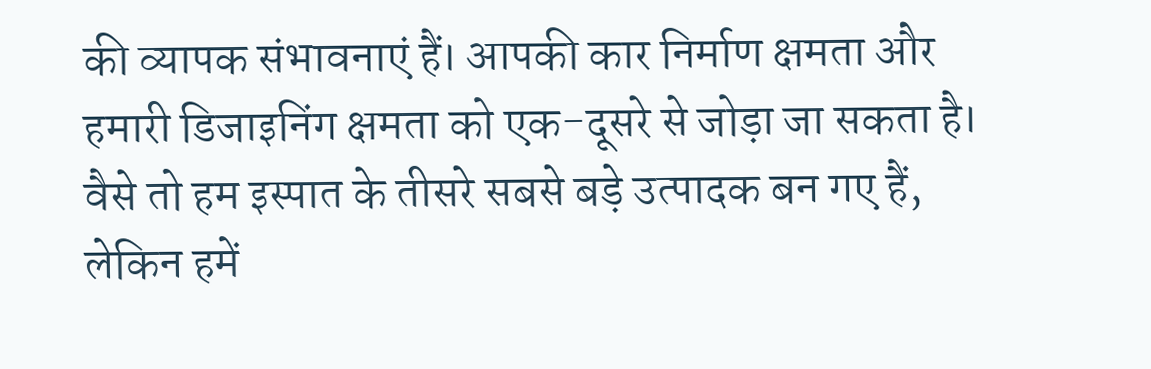की व्‍यापक संभावनाएं हैं। आपकी कार निर्माण क्षमता और हमारी डिजाइनिंग क्षमता को एक-दूसरे से जोड़ा जा सकता है। वैसे तो हम इस्‍पात के तीसरे सबसे बड़े उत्‍पादक बन गए हैं, लेकिन हमें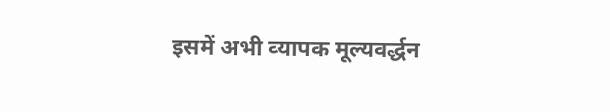इसमें अभी व्‍यापक मूल्‍यवर्द्धन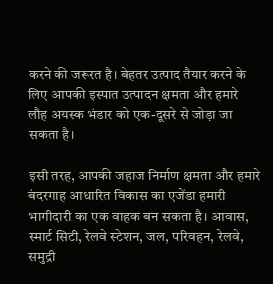करने की जरूरत है। बेहतर उत्‍पाद तैयार करने के लिए आपकी इस्‍पात उत्‍पादन क्षमता और हमारे लौह अयस्‍क भंडार को एक-दूसरे से जोड़ा जा सकता है।

इसी तरह, आपकी जहाज निर्माण क्षमता और हमारे बंदरगाह आधारित विकास का एजेंडा हमारी भागीदारी का एक वाहक बन सकता है। आवास, स्‍मार्ट सिटी, रेलवे स्‍टेशन, जल, परिवहन, रेलवे, समुद्री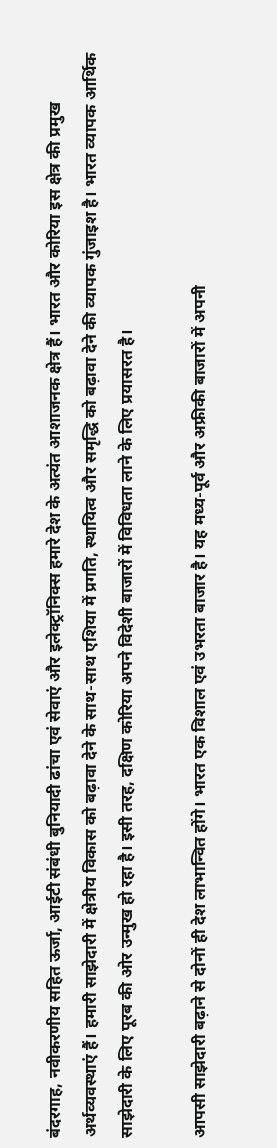बंदरगाह, नवीकरणीय सहित ऊर्जा, आईटी संबंधी बुनियादी ढांचा एवं सेवाएं और इलेक्‍ट्रॉनिक्‍स हमारे देश के अत्‍यंत आशाजनक क्षेत्र हैं। भारत और कोरिया इस क्षेत्र की प्रमुख अर्थव्‍यवस्‍थाएं हैं। हमारी साझेदारी में क्षेत्रीय विकास को बढ़ावा देने के साथ-साथ एशिया में प्रगति, स्‍थायि‍त्‍व और समृद्धि को बढ़ावा देने की व्‍यापक गुंजाइश है। भारत व्‍यापक आर्थिक साझेदारी के लिए पूरब की ओर उन्‍मुख हो रहा है। इसी तरह, दक्षिण कोरिया अपने विदेशी बाजारों में विविधता लाने के लिए प्रयासरत है।

आपसी साझेदारी बढ़ाने से दोनों ही देश लाभान्वित होंगे। भारत एक विशाल एवं उभरता बाजार है। यह मध्‍य-पूर्व और अफ्रीकी बाजारों में अपनी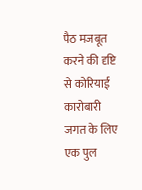पैठ मजबूत करने की दृष्टि से कोरियाई कारोबारी जगत के लिए एक पुल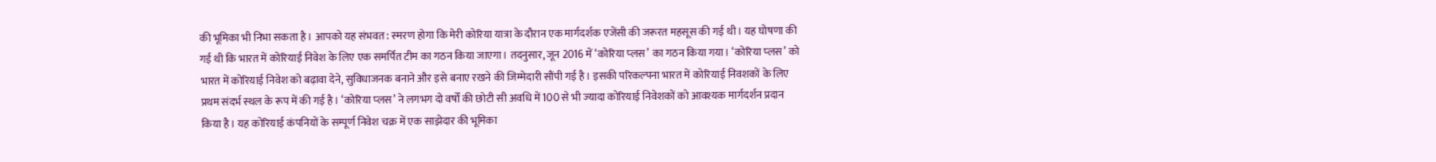की भूमिका भी निभा सकता है। आपको यह संभवत: स्‍मरण होगा कि मेरी कोरिया यात्रा के दौरान एक मार्गदर्शक एजेंसी की जरूरत महसूस की गई थी। यह घोषणा की गई थी कि भारत में कोरियाई निवेश के लिए एक समर्पित टीम का गठन किया जाएगा। तदनुसार, जून 2016 में ‘कोरिया प्‍लस’ का गठन किया गया। ‘कोरिया प्‍लस’ को भारत में कोरियाई निवेश को बढ़ावा देने, सुविधाजनक बनाने और इसे बनाए रखने की जिम्‍मेदारी सौंपी गई है। इसकी परिकल्‍पना भारत में कोरियाई निवशकों के लिए प्रथम संदर्भ स्‍थल के रूप में की गई है। ‘कोरिया प्‍लस’ ने लगभग दो वर्षों की छोटी सी अवधि में 100 से भी ज्‍यादा कोरियाई निवेशकों को आवश्‍यक मार्गदर्शन प्रदान किया है। यह कोरियाई कंपनियों के सम्‍पूर्ण निवेश चक्र में एक साझेदार की भूमिका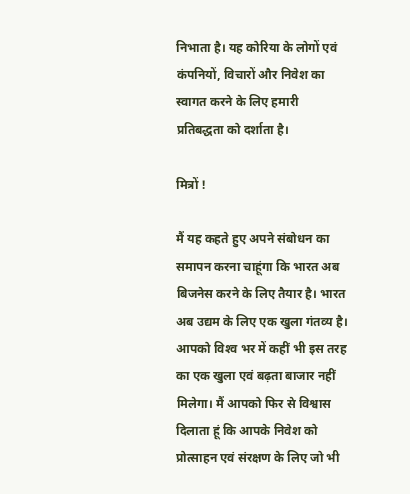निभाता है। यह कोरिया के लोगों एवं कंपनियों, विचारों और निवेश का स्‍वागत करने के लिए हमारी प्रतिबद्धता को दर्शाता है।

मित्रों !

मैं यह कहते हुए अपने संबोधन का समापन करना चाहूंगा कि भारत अब बिजनेस करने के लिए तैयार है। भारत अब उद्यम के लिए एक खुला गंतव्‍य है। आपको विश्‍व भर में कहीं भी इस तरह का एक खुला एवं बढ़ता बाजार नहीं मिलेगा। मैं आपको फिर से विश्वास दिलाता हूं कि आपके निवेश को प्रोत्‍साहन एवं संरक्षण के लिए जो भी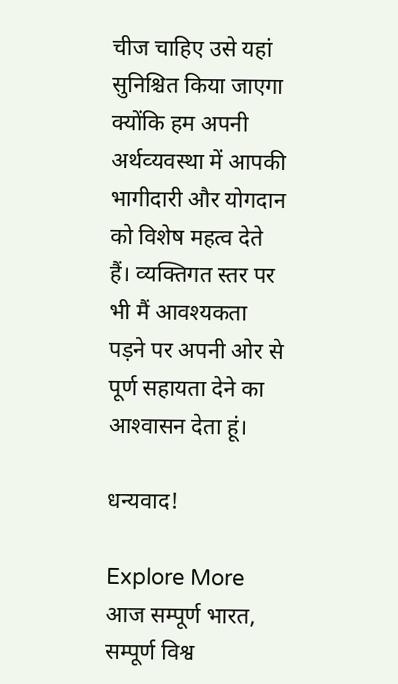चीज चाहिए उसे यहां सुनिश्चित किया जाएगा क्‍योंकि हम अपनी अर्थव्‍यवस्‍था में आपकी भागीदारी और योगदान को विशेष महत्व देते हैं। व्‍यक्तिगत स्‍तर पर भी मैं आवश्‍यकता पड़ने पर अपनी ओर से पूर्ण सहायता देने का आश्‍वासन देता हूं।

धन्‍यवाद!

Explore More
आज सम्पूर्ण भारत, सम्पूर्ण विश्व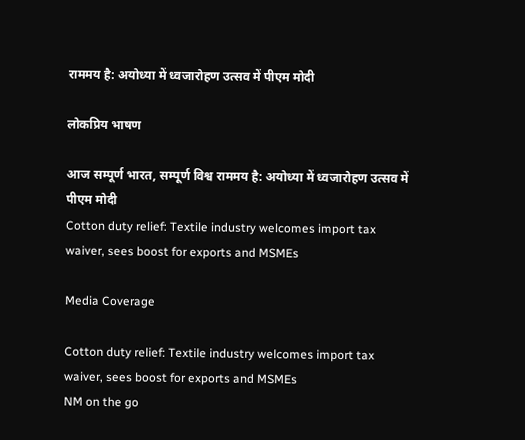राममय है: अयोध्या में ध्वजारोहण उत्सव में पीएम मोदी

लोकप्रिय भाषण

आज सम्पूर्ण भारत, सम्पूर्ण विश्व राममय है: अयोध्या में ध्वजारोहण उत्सव में पीएम मोदी
Cotton duty relief: Textile industry welcomes import tax waiver, sees boost for exports and MSMEs

Media Coverage

Cotton duty relief: Textile industry welcomes import tax waiver, sees boost for exports and MSMEs
NM on the go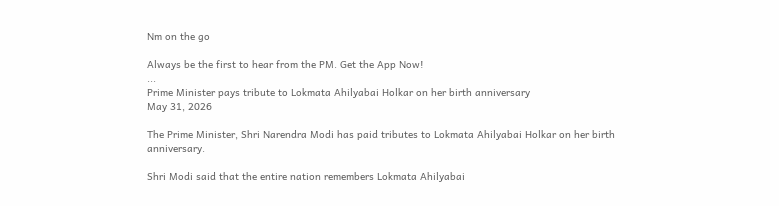Nm on the go

Always be the first to hear from the PM. Get the App Now!
...
Prime Minister pays tribute to Lokmata Ahilyabai Holkar on her birth anniversary
May 31, 2026

The Prime Minister, Shri Narendra Modi has paid tributes to Lokmata Ahilyabai Holkar on her birth anniversary.

Shri Modi said that the entire nation remembers Lokmata Ahilyabai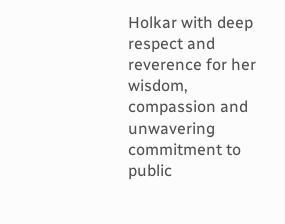Holkar with deep respect and reverence for her wisdom, compassion and unwavering commitment to public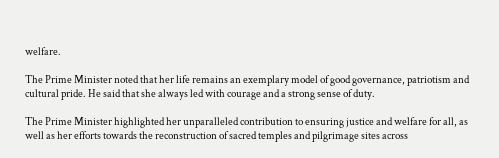welfare.

The Prime Minister noted that her life remains an exemplary model of good governance, patriotism and cultural pride. He said that she always led with courage and a strong sense of duty.

The Prime Minister highlighted her unparalleled contribution to ensuring justice and welfare for all, as well as her efforts towards the reconstruction of sacred temples and pilgrimage sites across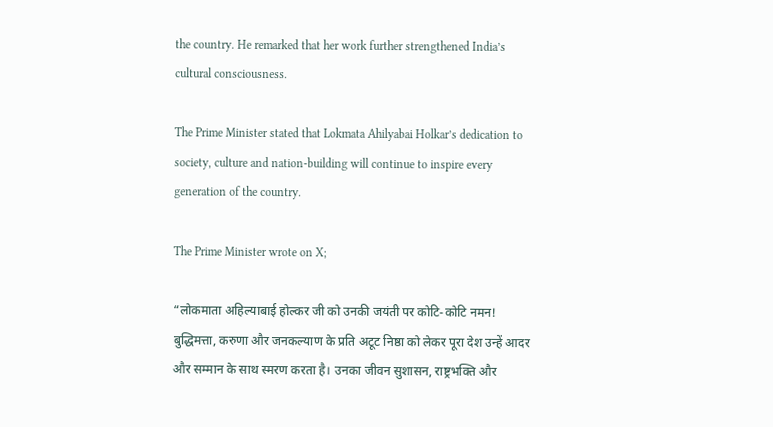the country. He remarked that her work further strengthened India’s cultural consciousness.

The Prime Minister stated that Lokmata Ahilyabai Holkar’s dedication to society, culture and nation-building will continue to inspire every generation of the country.

The Prime Minister wrote on X;

“लोकमाता अहिल्याबाई होल्कर जी को उनकी जयंती पर कोटि-कोटि नमन! बुद्धिमत्ता, करुणा और जनकल्याण के प्रति अटूट निष्ठा को लेकर पूरा देश उन्हें आदर और सम्मान के साथ स्मरण करता है। उनका जीवन सुशासन, राष्ट्रभक्ति और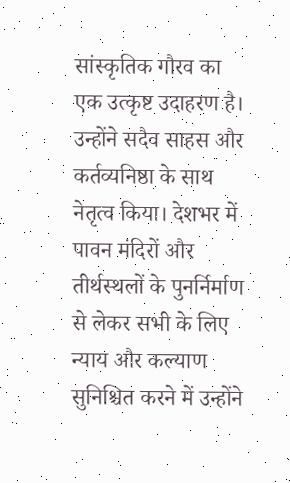सांस्कृतिक गौरव का एक उत्कृष्ट उदाहरण है। उन्होंने सदैव साहस और कर्तव्यनिष्ठा के साथ नेतृत्व किया। देशभर में पावन मंदिरों और तीर्थस्थलों के पुनर्निर्माण से लेकर सभी के लिए न्याय और कल्याण सुनिश्चित करने में उन्होंने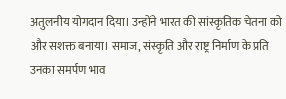अतुलनीय योगदान दिया। उन्होंने भारत की सांस्कृतिक चेतना को और सशक्त बनाया। समाज, संस्कृति और राष्ट्र निर्माण के प्रति उनका समर्पण भाव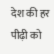देश की हर पीढ़ी को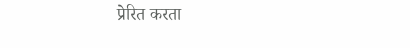प्रेरित करता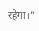रहेगा।”